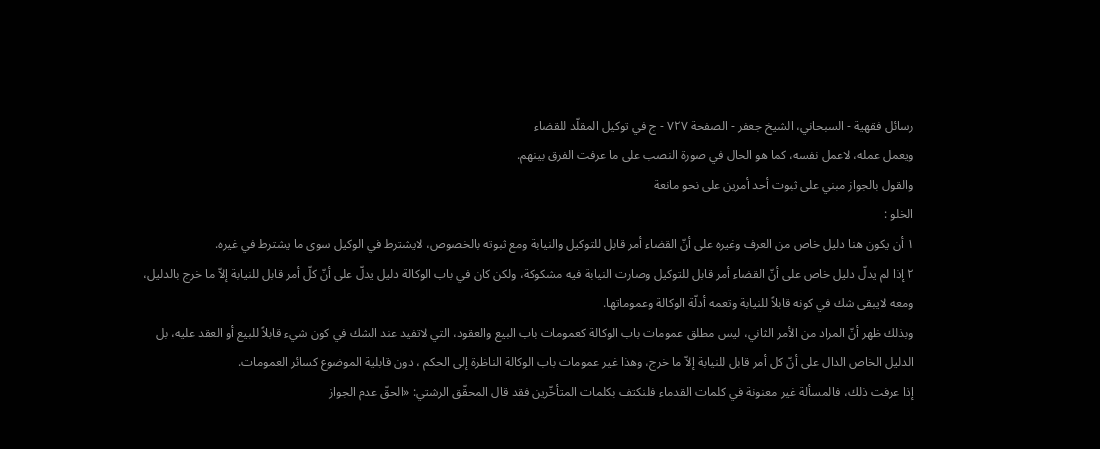رسائل فقهية - السبحاني، الشيخ جعفر - الصفحة ٧٢٧ - ج في توكيل المقلّد للقضاء
ويعمل عمله، لاعمل نفسه، كما هو الحال في صورة النصب على ما عرفت الفرق بينهم.
والقول بالجواز مبني على ثبوت أحد أمرين على نحو مانعة
الخلو :
١ أن يكون هنا دليل خاص من العرف وغيره على أنّ القضاء أمر قابل للتوكيل والنيابة ومع ثبوته بالخصوص، لايشترط في الوكيل سوى ما يشترط في غيره.
٢ إذا لم يدلّ دليل خاص على أنّ القضاء أمر قابل للتوكيل وصارت النيابة فيه مشكوكة، ولكن كان في باب الوكالة دليل يدلّ على أنّ كلّ أمر قابل للنيابة إلاّ ما خرج بالدليل، ومعه لايبقى شك في كونه قابلاً للنيابة وتعمه أدلّة الوكالة وعموماتها.
وبذلك ظهر أنّ المراد من الأمر الثاني، ليس مطلق عمومات باب الوكالة كعمومات باب البيع والعقود، التي لاتفيد عند الشك في كون شيء قابلاً للبيع أو العقد عليه، بل الدليل الخاص الدال على أنّ كل أمر قابل للنيابة إلاّ ما خرج، وهذا غير عمومات باب الوكالة الناظرة إلى الحكم ، دون قابلية الموضوع كسائر العمومات.
إذا عرفت ذلك، فالمسألة غير معنونة في كلمات القدماء فلنكتف بكلمات المتأخّرين فقد قال المحقّق الرشتي: «الحقّ عدم الجواز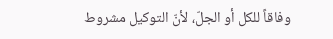وفاقاً للكل أو الجلّ، لأنّ التوكيل مشروط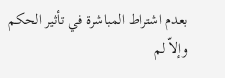بعدم اشتراط المباشرة في تأثير الحكم وإلاّ لم